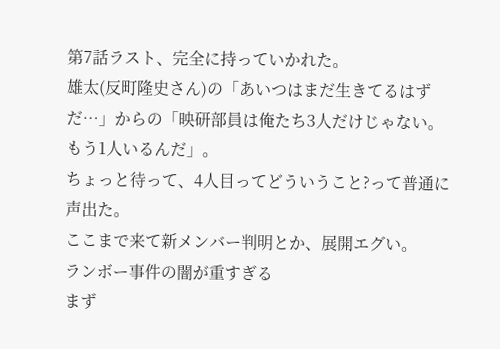第7話ラスト、完全に持っていかれた。
雄太(反町隆史さん)の「あいつはまだ生きてるはずだ…」からの「映研部員は俺たち3人だけじゃない。もう1人いるんだ」。
ちょっと待って、4人目ってどういうこと?って普通に声出た。
ここまで来て新メンバー判明とか、展開エグい。
ランボー事件の闇が重すぎる
まず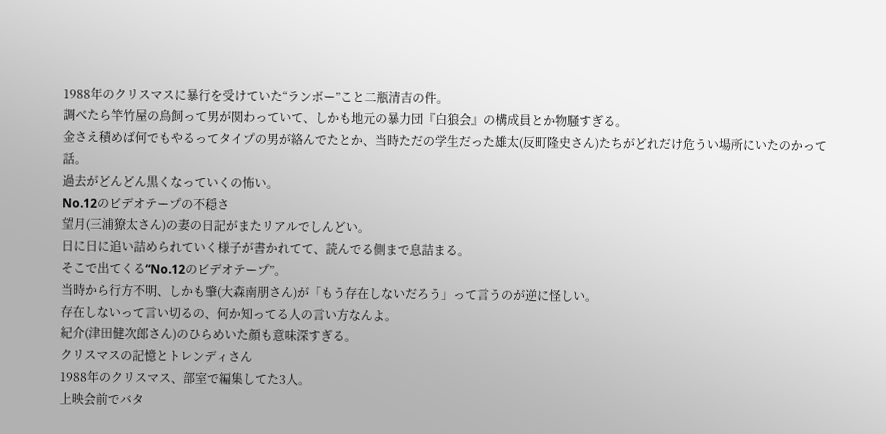1988年のクリスマスに暴行を受けていた“ランボー”こと二瓶清吉の件。
調べたら竿竹屋の鳥飼って男が関わっていて、しかも地元の暴力団『白狼会』の構成員とか物騒すぎる。
金さえ積めば何でもやるってタイプの男が絡んでたとか、当時ただの学生だった雄太(反町隆史さん)たちがどれだけ危うい場所にいたのかって話。
過去がどんどん黒くなっていくの怖い。
No.12のビデオテープの不穏さ
望月(三浦獠太さん)の妻の日記がまたリアルでしんどい。
日に日に追い詰められていく様子が書かれてて、読んでる側まで息詰まる。
そこで出てくる“No.12のビデオテープ”。
当時から行方不明、しかも肇(大森南朋さん)が「もう存在しないだろう」って言うのが逆に怪しい。
存在しないって言い切るの、何か知ってる人の言い方なんよ。
紀介(津田健次郎さん)のひらめいた顔も意味深すぎる。
クリスマスの記憶とトレンディさん
1988年のクリスマス、部室で編集してた3人。
上映会前でバタ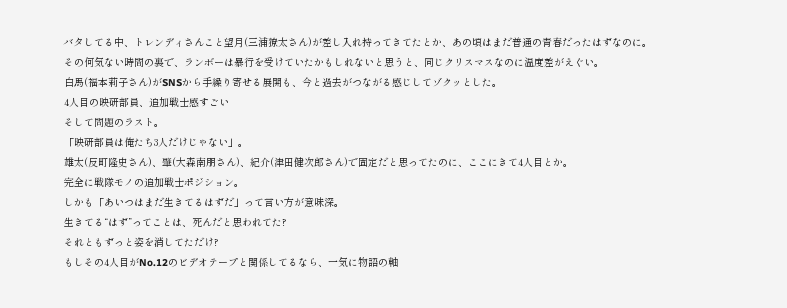バタしてる中、トレンディさんこと望月(三浦獠太さん)が差し入れ持ってきてたとか、あの頃はまだ普通の青春だったはずなのに。
その何気ない時間の裏で、ランボーは暴行を受けていたかもしれないと思うと、同じクリスマスなのに温度差がえぐい。
白馬(福本莉子さん)がSNSから手繰り寄せる展開も、今と過去がつながる感じしてゾクッとした。
4人目の映研部員、追加戦士感すごい
そして問題のラスト。
「映研部員は俺たち3人だけじゃない」。
雄太(反町隆史さん)、肇(大森南朋さん)、紀介(津田健次郎さん)で固定だと思ってたのに、ここにきて4人目とか。
完全に戦隊モノの追加戦士ポジション。
しかも「あいつはまだ生きてるはずだ」って言い方が意味深。
生きてる“はず”ってことは、死んだと思われてた?
それともずっと姿を消してただけ?
もしその4人目がNo.12のビデオテープと関係してるなら、一気に物語の軸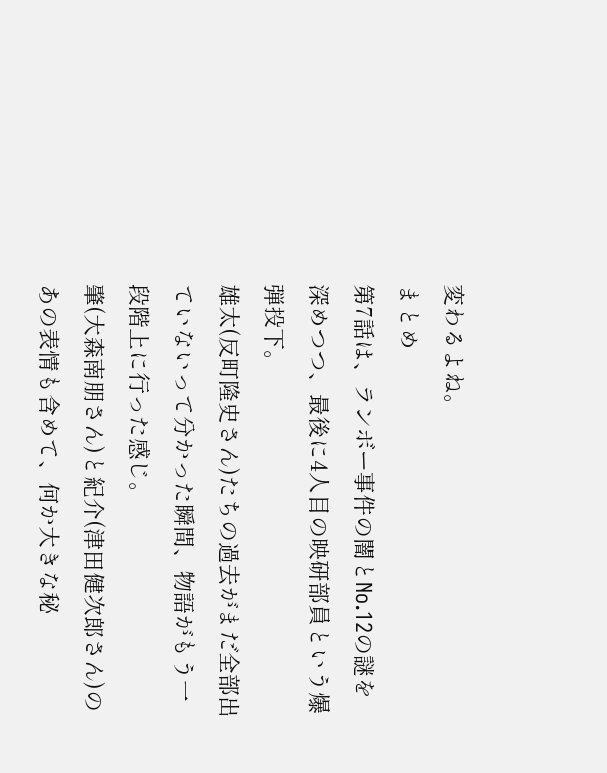変わるよね。
まとめ
第7話は、ランボー事件の闇とNo.12の謎を深めつつ、最後に4人目の映研部員という爆弾投下。
雄太(反町隆史さん)たちの過去がまだ全部出ていないって分かった瞬間、物語がもう一段階上に行った感じ。
肇(大森南朋さん)と紀介(津田健次郎さん)のあの表情も含めて、何か大きな秘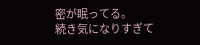密が眠ってる。
続き気になりすぎて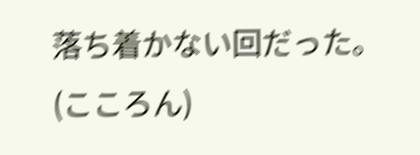落ち着かない回だった。
(こころん)